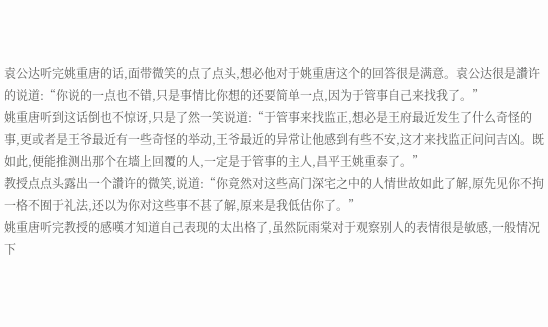袁公达听完姚重唐的话,面带微笑的点了点头,想必他对于姚重唐这个的回答很是满意。袁公达很是讚许的说道:“你说的一点也不错,只是事情比你想的还要简单一点,因为于管事自己来找我了。”
姚重唐听到这话倒也不惊讶,只是了然一笑说道:“于管事来找监正,想必是王府最近发生了什么奇怪的事,更或者是王爷最近有一些奇怪的举动,王爷最近的异常让他感到有些不安,这才来找监正问问吉凶。既如此,便能推测出那个在墻上回覆的人,一定是于管事的主人,昌平王姚重泰了。”
教授点点头露出一个讚许的微笑,说道:“你竟然对这些高门深宅之中的人情世故如此了解,原先见你不拘一格不囿于礼法,还以为你对这些事不甚了解,原来是我低估你了。”
姚重唐听完教授的感嘆才知道自己表现的太出格了,虽然阮雨棠对于观察别人的表情很是敏感,一般情况下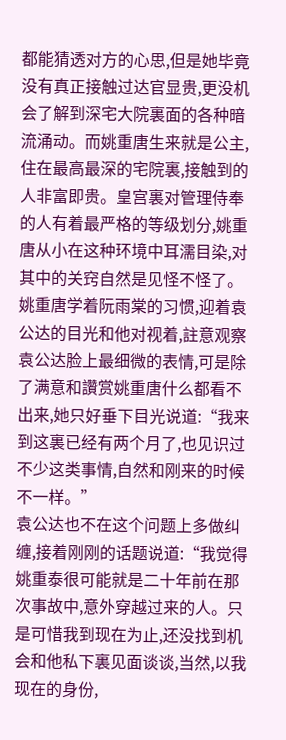都能猜透对方的心思,但是她毕竟没有真正接触过达官显贵,更没机会了解到深宅大院裏面的各种暗流涌动。而姚重唐生来就是公主,住在最高最深的宅院裏,接触到的人非富即贵。皇宫裏对管理侍奉的人有着最严格的等级划分,姚重唐从小在这种环境中耳濡目染,对其中的关窍自然是见怪不怪了。
姚重唐学着阮雨棠的习惯,迎着袁公达的目光和他对视着,註意观察袁公达脸上最细微的表情,可是除了满意和讚赏姚重唐什么都看不出来,她只好垂下目光说道:“我来到这裏已经有两个月了,也见识过不少这类事情,自然和刚来的时候不一样。”
袁公达也不在这个问题上多做纠缠,接着刚刚的话题说道:“我觉得姚重泰很可能就是二十年前在那次事故中,意外穿越过来的人。只是可惜我到现在为止,还没找到机会和他私下裏见面谈谈,当然,以我现在的身份,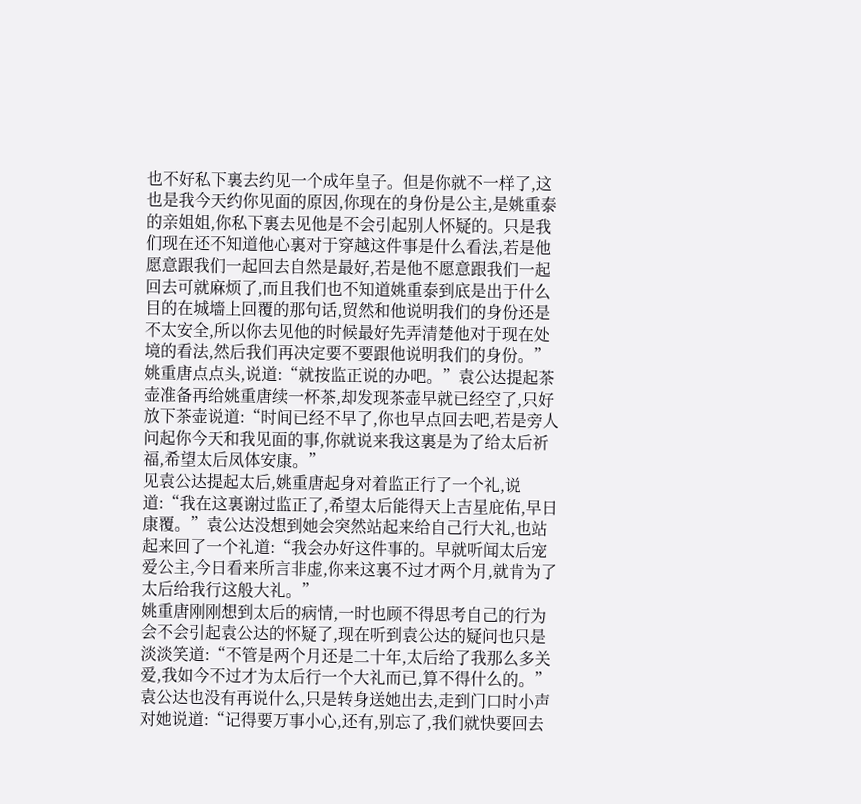也不好私下裏去约见一个成年皇子。但是你就不一样了,这也是我今天约你见面的原因,你现在的身份是公主,是姚重泰的亲姐姐,你私下裏去见他是不会引起别人怀疑的。只是我们现在还不知道他心裏对于穿越这件事是什么看法,若是他愿意跟我们一起回去自然是最好,若是他不愿意跟我们一起回去可就麻烦了,而且我们也不知道姚重泰到底是出于什么目的在城墻上回覆的那句话,贸然和他说明我们的身份还是不太安全,所以你去见他的时候最好先弄清楚他对于现在处境的看法,然后我们再决定要不要跟他说明我们的身份。”
姚重唐点点头,说道:“就按监正说的办吧。”袁公达提起茶壶准备再给姚重唐续一杯茶,却发现茶壶早就已经空了,只好放下茶壶说道:“时间已经不早了,你也早点回去吧,若是旁人问起你今天和我见面的事,你就说来我这裏是为了给太后祈福,希望太后凤体安康。”
见袁公达提起太后,姚重唐起身对着监正行了一个礼,说道:“我在这裏谢过监正了,希望太后能得天上吉星庇佑,早日康覆。”袁公达没想到她会突然站起来给自己行大礼,也站起来回了一个礼道:“我会办好这件事的。早就听闻太后宠爱公主,今日看来所言非虚,你来这裏不过才两个月,就肯为了太后给我行这般大礼。”
姚重唐刚刚想到太后的病情,一时也顾不得思考自己的行为会不会引起袁公达的怀疑了,现在听到袁公达的疑问也只是淡淡笑道:“不管是两个月还是二十年,太后给了我那么多关爱,我如今不过才为太后行一个大礼而已,算不得什么的。”袁公达也没有再说什么,只是转身送她出去,走到门口时小声对她说道:“记得要万事小心,还有,别忘了,我们就快要回去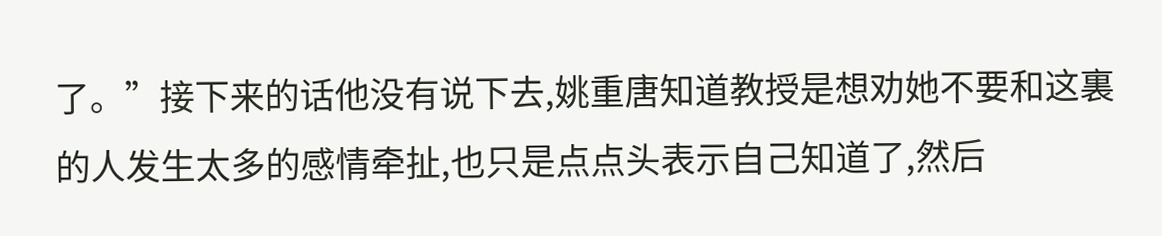了。”接下来的话他没有说下去,姚重唐知道教授是想劝她不要和这裏的人发生太多的感情牵扯,也只是点点头表示自己知道了,然后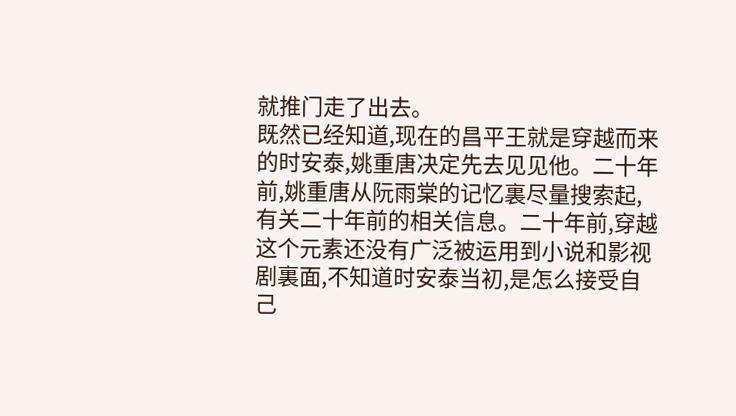就推门走了出去。
既然已经知道,现在的昌平王就是穿越而来的时安泰,姚重唐决定先去见见他。二十年前,姚重唐从阮雨棠的记忆裏尽量搜索起,有关二十年前的相关信息。二十年前,穿越这个元素还没有广泛被运用到小说和影视剧裏面,不知道时安泰当初,是怎么接受自己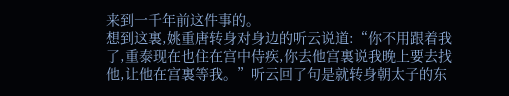来到一千年前这件事的。
想到这裏,姚重唐转身对身边的听云说道:“你不用跟着我了,重泰现在也住在宫中侍疾,你去他宫裏说我晚上要去找他,让他在宫裏等我。”听云回了句是就转身朝太子的东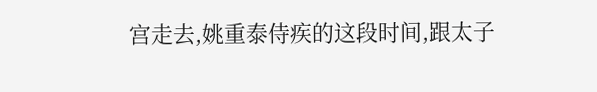宫走去,姚重泰侍疾的这段时间,跟太子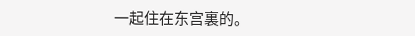一起住在东宫裏的。